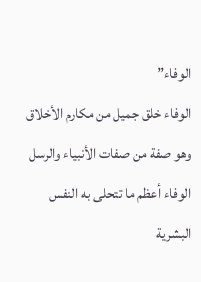الوفاء”
الوفاء خلق جميل من مكارم الأخلاق وهو صفة من صفات الأنبياء والرسل
الوفاء أعظم ما تتحلى به النفس البشرية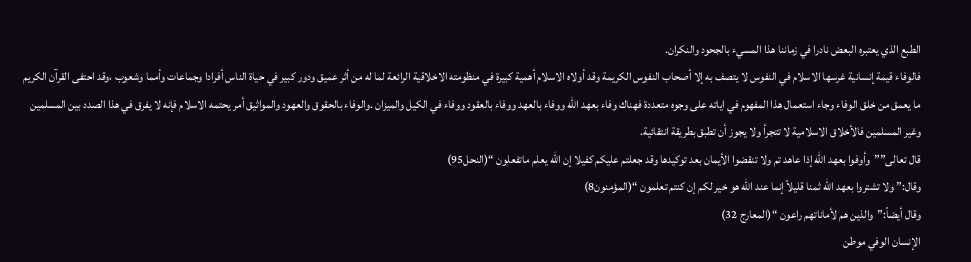الطبع الذي يعتبره البعض نادرا في زماننا هذا المسيء بالجحود والنكران.
فالوفاء قيمة إنسانية غرسها الاسلام في النفوس لا يتصف به إلا أصحاب النفوس الكريمة وقد أولاه الاسلام أهمية كبيرة في منظومته الاخلاقية الرائعة لما له من أثر عميق ودور كبير في حياة الناس أفرادا وجماعات وأمما وشعوب ،وقد احتفى القرآن الكريم ما يعمق من خلق الوفاء وجاء استعمال هذا المفهوم في اياته على وجوه متعددة فهناك وفاء بعهد الله ووفاء بالعهد ووفاء بالعقود ووفاء في الكيل والميزان .والوفاء بالحقوق والعهود والمواثيق أمر يحتمه الاسلام فإنه لا يفرق في هذا الصدد بين المسلمين وغير المسلمين فالأخلاق الاسلامية لا تتجرأ ولا يجوز أن تطبق بطريقة انتقائية.
قال تعالى””وأوفوا بعهد الله إذا عاهد تم ولا تنقضوا الأيمان بعد توكيدها وقد جعلتم عليكم كفيلا إن الله يعلم ماتفعلون “(النحل95)
وقال:” ولا تشتروا بعهد الله ثمنا قليلاً إنما عند الله هو خير لكم إن كنتم تعلمون “(المؤمنون8)
وقال أيضاً:”والذين هم لأماناتهم راعون “(المعارج 32)
الإنسان الوفي موطن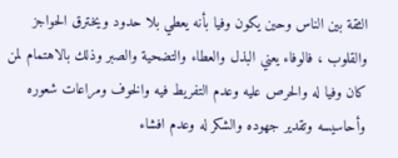الثقة بين الناس وحين يكون وفيا بأنه يعطي بلا حدود ويخترق الحواجز والقلوب ، فالوفاء يعني البذل والعطاء والتضحية والصبر وذلك بالاهتمام لمن كان وفيا له والحرص عليه وعدم التفريط فيه والخوف ومراعات شعوره وأحاسيسه وتقدير جهوده والشكر له وعدم افشاء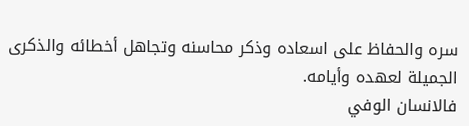سره والحفاظ على اسعاده وذكر محاسنه وتجاهل أخطائه والذكرى الجميلة لعهده وأيامه.
فالانسان الوفي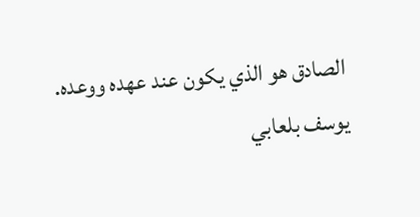الصادق هو الذي يكون عند عهده ووعده.
يوسف بلعابي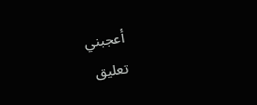أعجبني
تعليق